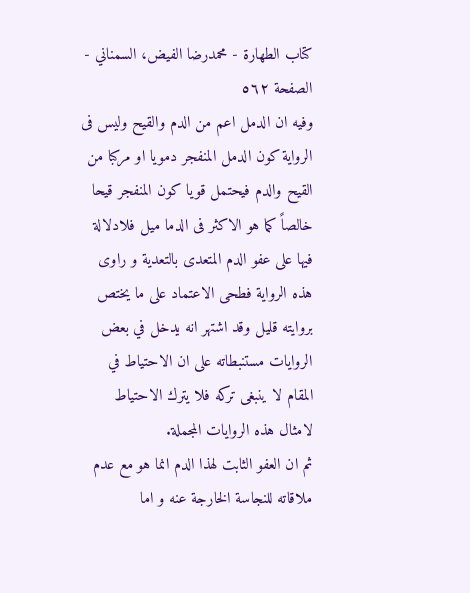كتاب الطهارة - محمدرضا الفيض، السمناني - الصفحة ٥٦٢
وفيه ان الدمل اعم من الدم والقيح وليس فى الرواية كون الدمل المنفجر دمويا او مركبا من القيح والدم فيحتمل قويا كون المنفجر قيحا خالصاً كما هو الاكثر فى الدما ميل فلادلالة فيها على عفو الدم المتعدى بالتعدية و راوى هذه الرواية فطحى الاعتماد على ما يختص بروايته قليل وقد اشتهر انه يدخل في بعض الروايات مستنبطاته على ان الاحتياط في المقام لا ينبغى تركه فلا يترك الاحتياط لامثال هذه الروايات المجملة.
ثم ان العفو الثابت لهذا الدم انما هو مع عدم ملاقاته للنجاسة الخارجة عنه و اما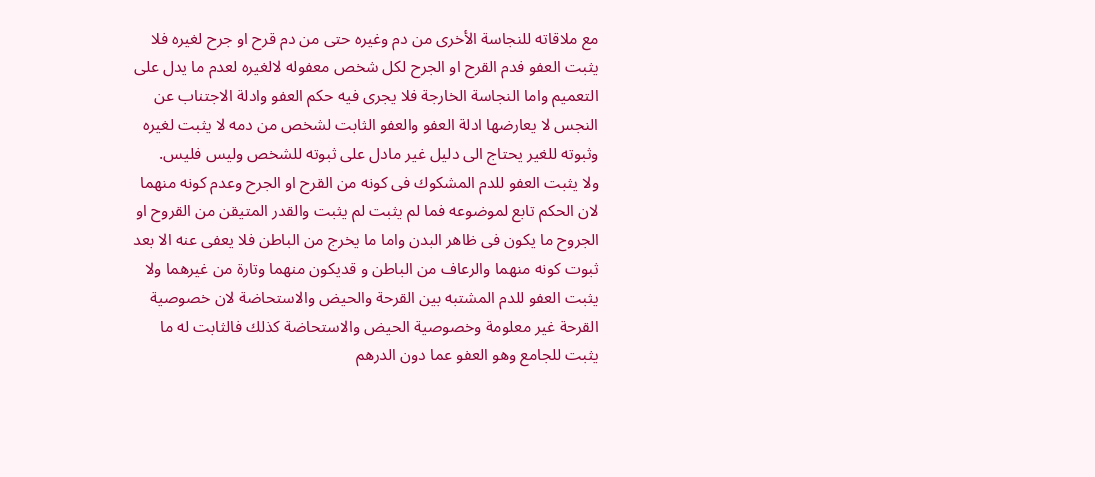مع ملاقاته للنجاسة الأخرى من دم وغيره حتى من دم قرح او جرح لغيره فلا يثبت العفو فدم القرح او الجرح لكل شخص معفوله لالغيره لعدم ما يدل على التعميم واما النجاسة الخارجة فلا يجرى فيه حكم العفو وادلة الاجتناب عن النجس لا يعارضها ادلة العفو والعفو الثابت لشخص من دمه لا يثبت لغيره وثبوته للغير يحتاج الى دليل غير مادل على ثبوته للشخص وليس فليس.
ولا يثبت العفو للدم المشكوك فى كونه من القرح او الجرح وعدم كونه منهما لان الحكم تابع لموضوعه فما لم يثبت لم يثبت والقدر المتيقن من القروح او الجروح ما يكون فى ظاهر البدن واما ما يخرج من الباطن فلا يعفى عنه الا بعد ثبوت كونه منهما والرعاف من الباطن و قديكون منهما وتارة من غيرهما ولا يثبت العفو للدم المشتبه بين القرحة والحيض والاستحاضة لان خصوصية القرحة غير معلومة وخصوصية الحيض والاستحاضة كذلك فالثابت له ما يثبت للجامع وهو العفو عما دون الدرهم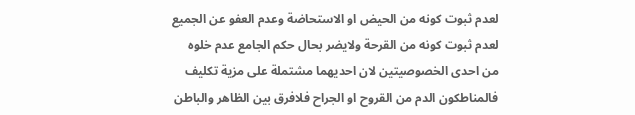لعدم ثبوت كونه من الحيض او الاستحاضة وعدم العفو عن الجميع لعدم ثبوت كونه من القرحة ولايضر بحال حكم الجامع عدم خلوه من احدى الخصوصيتين لان احديهما مشتملة على مزية تكليف فالمناطكون الدم من القروح او الجراح فلافرق بين الظاهر والباطن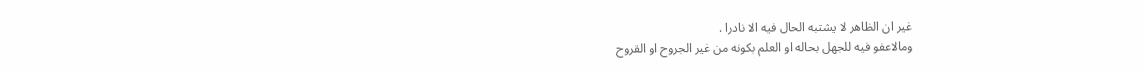غير ان الظاهر لا يشتبه الحال فيه الا نادرا .
ومالاعفو فيه للجهل بحاله او العلم بكونه من غير الجروح او القروح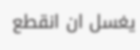يغسل ان انقطع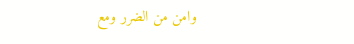وامن من الضرر ومع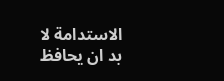الاستدامة لا بد ان يحافظ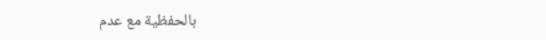بالحفظية مع عدم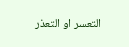التعسر او التعذر